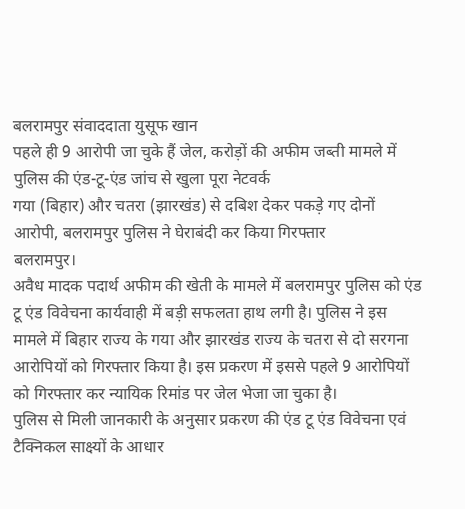बलरामपुर संवाददाता युसूफ खान
पहले ही 9 आरोपी जा चुके हैं जेल, करोड़ों की अफीम जब्ती मामले में पुलिस की एंड-टू-एंड जांच से खुला पूरा नेटवर्क
गया (बिहार) और चतरा (झारखंड) से दबिश देकर पकड़े गए दोनों आरोपी, बलरामपुर पुलिस ने घेराबंदी कर किया गिरफ्तार
बलरामपुर।
अवैध मादक पदार्थ अफीम की खेती के मामले में बलरामपुर पुलिस को एंड टू एंड विवेचना कार्यवाही में बड़ी सफलता हाथ लगी है। पुलिस ने इस मामले में बिहार राज्य के गया और झारखंड राज्य के चतरा से दो सरगना आरोपियों को गिरफ्तार किया है। इस प्रकरण में इससे पहले 9 आरोपियों को गिरफ्तार कर न्यायिक रिमांड पर जेल भेजा जा चुका है।
पुलिस से मिली जानकारी के अनुसार प्रकरण की एंड टू एंड विवेचना एवं टैक्निकल साक्ष्यों के आधार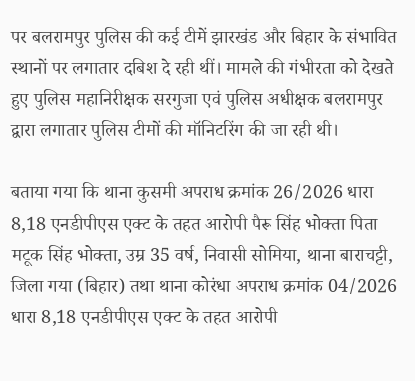पर बलरामपुर पुलिस की कई टीमें झारखंड और बिहार के संभावित स्थानों पर लगातार दबिश दे रही थीं। मामले की गंभीरता को देखते हुए पुलिस महानिरीक्षक सरगुजा एवं पुलिस अधीक्षक बलरामपुर द्वारा लगातार पुलिस टीमों की मॉनिटरिंग की जा रही थी।

बताया गया कि थाना कुसमी अपराध क्रमांक 26/2026 धारा 8,18 एनडीपीएस एक्ट के तहत आरोपी पैरू सिंह भोक्ता पिता मटूक सिंह भोक्ता, उम्र 35 वर्ष, निवासी सोमिया, थाना बाराचट्टी, जिला गया (बिहार) तथा थाना कोरंधा अपराध क्रमांक 04/2026 धारा 8,18 एनडीपीएस एक्ट के तहत आरोपी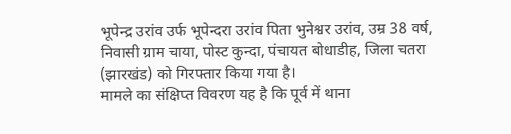भूपेन्द्र उरांव उर्फ भूपेन्दरा उरांव पिता भुनेश्वर उरांव, उम्र 38 वर्ष, निवासी ग्राम चाया, पोस्ट कुन्दा, पंचायत बोधाडीह, जिला चतरा (झारखंड) को गिरफ्तार किया गया है।
मामले का संक्षिप्त विवरण यह है कि पूर्व में थाना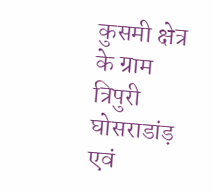कुसमी क्षेत्र के ग्राम त्रिपुरी घोसराडांड़ एवं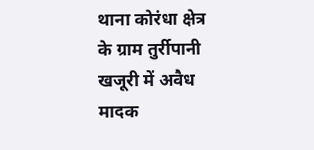थाना कोरंधा क्षेत्र के ग्राम तुर्रीपानी खजूरी में अवैध मादक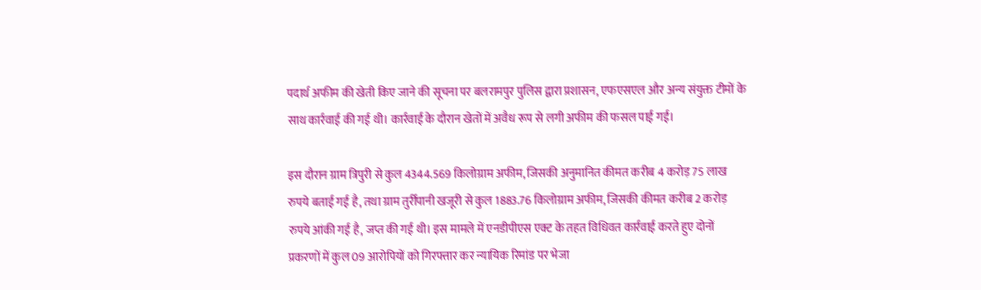पदार्थ अफीम की खेती किए जाने की सूचना पर बलरामपुर पुलिस द्वारा प्रशासन, एफएसएल और अन्य संयुक्त टीमों के साथ कार्रवाई की गई थी। कार्रवाई के दौरान खेतों में अवैध रूप से लगी अफीम की फसल पाई गई।

इस दौरान ग्राम त्रिपुरी से कुल 4344.569 किलोग्राम अफीम, जिसकी अनुमानित कीमत करीब 4 करोड़ 75 लाख रुपये बताई गई है, तथा ग्राम तुर्रीपानी खजूरी से कुल 1883.76 किलोग्राम अफीम, जिसकी कीमत करीब 2 करोड़ रुपये आंकी गई है, जप्त की गई थी। इस मामले में एनडीपीएस एक्ट के तहत विधिवत कार्रवाई करते हुए दोनों प्रकरणों में कुल 09 आरोपियों को गिरफ्तार कर न्यायिक रिमांड पर भेजा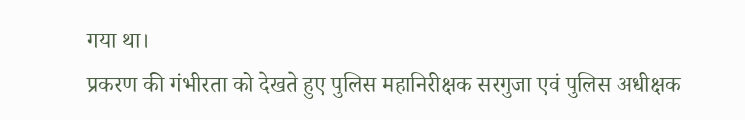गया था।
प्रकरण की गंभीरता को देखते हुए पुलिस महानिरीक्षक सरगुजा एवं पुलिस अधीक्षक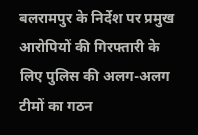बलरामपुर के निर्देश पर प्रमुख आरोपियों की गिरफ्तारी के लिए पुलिस की अलग-अलग टीमों का गठन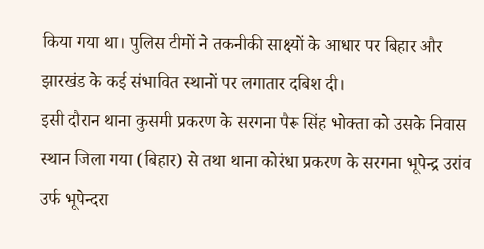किया गया था। पुलिस टीमों ने तकनीकी साक्ष्यों के आधार पर बिहार और झारखंड के कई संभावित स्थानों पर लगातार दबिश दी।
इसी दौरान थाना कुसमी प्रकरण के सरगना पैरू सिंह भोक्ता को उसके निवास स्थान जिला गया (बिहार) से तथा थाना कोरंधा प्रकरण के सरगना भूपेन्द्र उरांव उर्फ भूपेन्दरा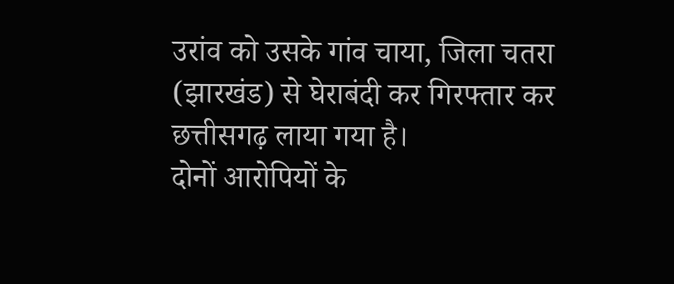उरांव को उसके गांव चाया, जिला चतरा (झारखंड) से घेराबंदी कर गिरफ्तार कर छत्तीसगढ़ लाया गया है।
दोनों आरोपियों के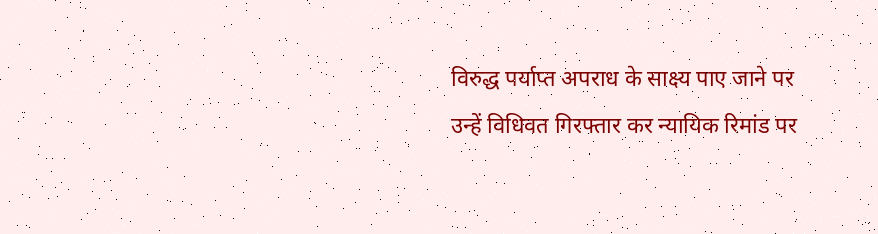विरुद्ध पर्याप्त अपराध के साक्ष्य पाए जाने पर उन्हें विधिवत गिरफ्तार कर न्यायिक रिमांड पर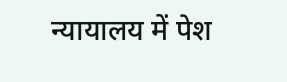न्यायालय में पेश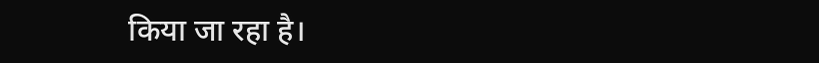किया जा रहा है।